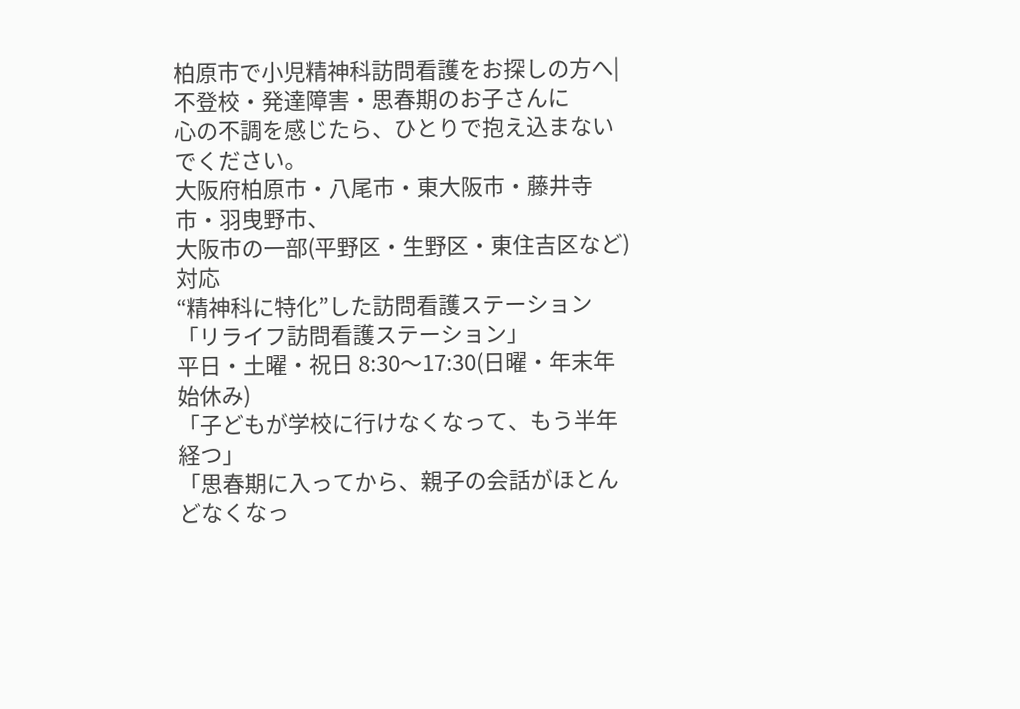柏原市で小児精神科訪問看護をお探しの方へ|不登校・発達障害・思春期のお子さんに
心の不調を感じたら、ひとりで抱え込まないでください。
大阪府柏原市・八尾市・東大阪市・藤井寺市・羽曳野市、
大阪市の一部(平野区・生野区・東住吉区など)対応
“精神科に特化”した訪問看護ステーション
「リライフ訪問看護ステーション」
平日・土曜・祝日 8:30〜17:30(日曜・年末年始休み)
「子どもが学校に行けなくなって、もう半年経つ」
「思春期に入ってから、親子の会話がほとんどなくなっ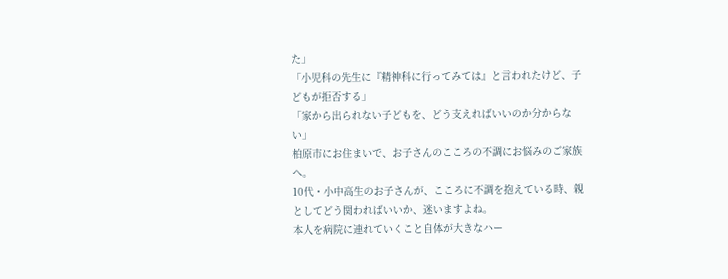た」
「小児科の先生に『精神科に行ってみては』と言われたけど、子どもが拒否する」
「家から出られない子どもを、どう支えればいいのか分からない」
柏原市にお住まいで、お子さんのこころの不調にお悩みのご家族へ。
10代・小中高生のお子さんが、こころに不調を抱えている時、親としてどう関わればいいか、迷いますよね。
本人を病院に連れていくこと自体が大きなハー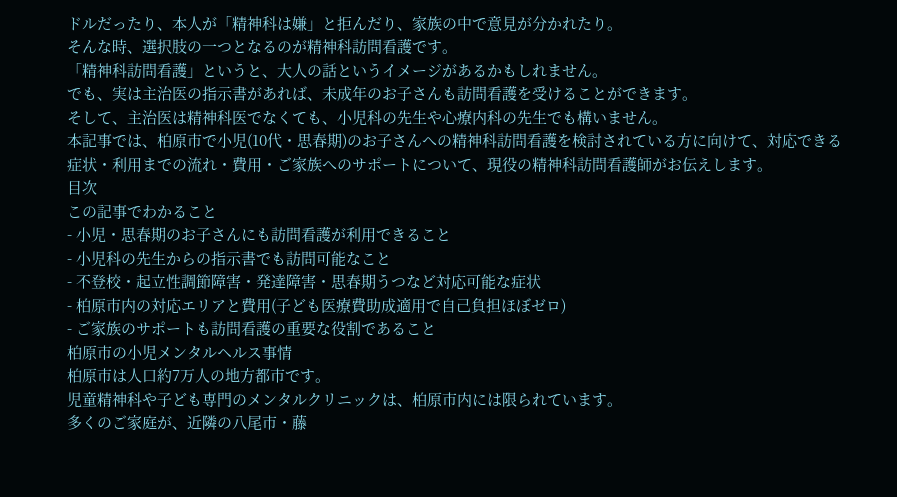ドルだったり、本人が「精神科は嫌」と拒んだり、家族の中で意見が分かれたり。
そんな時、選択肢の一つとなるのが精神科訪問看護です。
「精神科訪問看護」というと、大人の話というイメージがあるかもしれません。
でも、実は主治医の指示書があれば、未成年のお子さんも訪問看護を受けることができます。
そして、主治医は精神科医でなくても、小児科の先生や心療内科の先生でも構いません。
本記事では、柏原市で小児(10代・思春期)のお子さんへの精神科訪問看護を検討されている方に向けて、対応できる症状・利用までの流れ・費用・ご家族へのサポートについて、現役の精神科訪問看護師がお伝えします。
目次
この記事でわかること
- 小児・思春期のお子さんにも訪問看護が利用できること
- 小児科の先生からの指示書でも訪問可能なこと
- 不登校・起立性調節障害・発達障害・思春期うつなど対応可能な症状
- 柏原市内の対応エリアと費用(子ども医療費助成適用で自己負担ほぼゼロ)
- ご家族のサポートも訪問看護の重要な役割であること
柏原市の小児メンタルヘルス事情
柏原市は人口約7万人の地方都市です。
児童精神科や子ども専門のメンタルクリニックは、柏原市内には限られています。
多くのご家庭が、近隣の八尾市・藤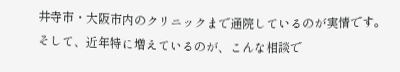井寺市・大阪市内のクリニックまで通院しているのが実情です。
そして、近年特に増えているのが、こんな相談で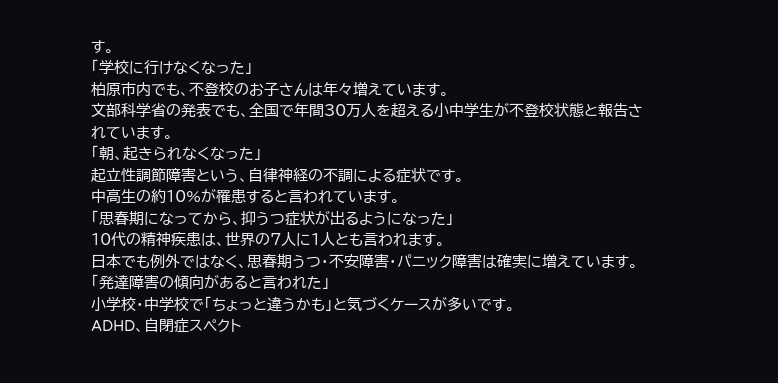す。
「学校に行けなくなった」
柏原市内でも、不登校のお子さんは年々増えています。
文部科学省の発表でも、全国で年間30万人を超える小中学生が不登校状態と報告されています。
「朝、起きられなくなった」
起立性調節障害という、自律神経の不調による症状です。
中高生の約10%が罹患すると言われています。
「思春期になってから、抑うつ症状が出るようになった」
10代の精神疾患は、世界の7人に1人とも言われます。
日本でも例外ではなく、思春期うつ・不安障害・パニック障害は確実に増えています。
「発達障害の傾向があると言われた」
小学校・中学校で「ちょっと違うかも」と気づくケースが多いです。
ADHD、自閉症スペクト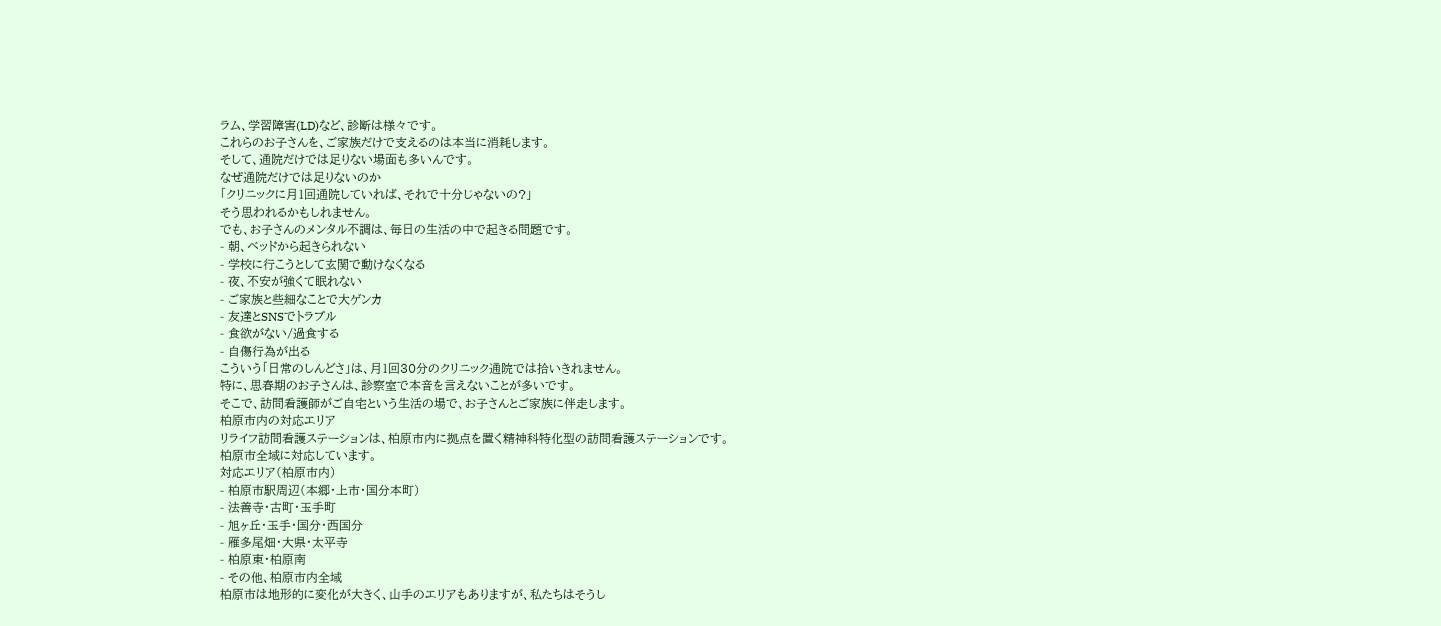ラム、学習障害(LD)など、診断は様々です。
これらのお子さんを、ご家族だけで支えるのは本当に消耗します。
そして、通院だけでは足りない場面も多いんです。
なぜ通院だけでは足りないのか
「クリニックに月1回通院していれば、それで十分じゃないの?」
そう思われるかもしれません。
でも、お子さんのメンタル不調は、毎日の生活の中で起きる問題です。
- 朝、ベッドから起きられない
- 学校に行こうとして玄関で動けなくなる
- 夜、不安が強くて眠れない
- ご家族と些細なことで大ゲンカ
- 友達とSNSでトラブル
- 食欲がない/過食する
- 自傷行為が出る
こういう「日常のしんどさ」は、月1回30分のクリニック通院では拾いきれません。
特に、思春期のお子さんは、診察室で本音を言えないことが多いです。
そこで、訪問看護師がご自宅という生活の場で、お子さんとご家族に伴走します。
柏原市内の対応エリア
リライフ訪問看護ステーションは、柏原市内に拠点を置く精神科特化型の訪問看護ステーションです。
柏原市全域に対応しています。
対応エリア(柏原市内)
- 柏原市駅周辺(本郷・上市・国分本町)
- 法善寺・古町・玉手町
- 旭ヶ丘・玉手・国分・西国分
- 雁多尾畑・大県・太平寺
- 柏原東・柏原南
- その他、柏原市内全域
柏原市は地形的に変化が大きく、山手のエリアもありますが、私たちはそうし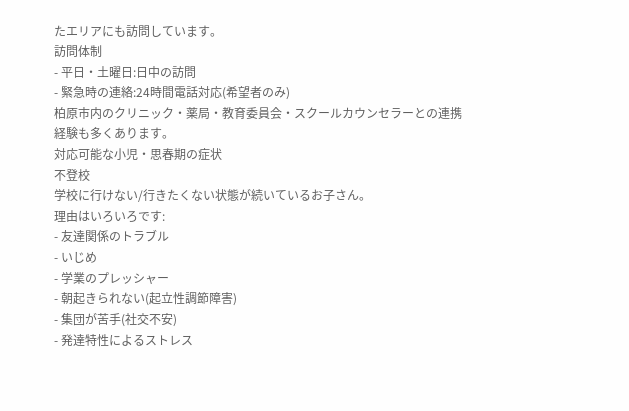たエリアにも訪問しています。
訪問体制
- 平日・土曜日:日中の訪問
- 緊急時の連絡:24時間電話対応(希望者のみ)
柏原市内のクリニック・薬局・教育委員会・スクールカウンセラーとの連携経験も多くあります。
対応可能な小児・思春期の症状
不登校
学校に行けない/行きたくない状態が続いているお子さん。
理由はいろいろです:
- 友達関係のトラブル
- いじめ
- 学業のプレッシャー
- 朝起きられない(起立性調節障害)
- 集団が苦手(社交不安)
- 発達特性によるストレス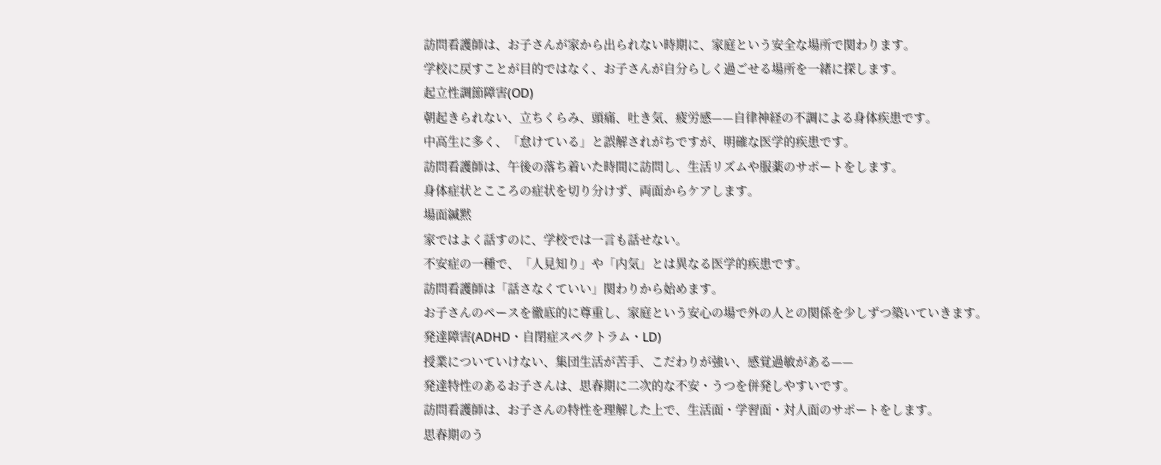訪問看護師は、お子さんが家から出られない時期に、家庭という安全な場所で関わります。
学校に戻すことが目的ではなく、お子さんが自分らしく過ごせる場所を一緒に探します。
起立性調節障害(OD)
朝起きられない、立ちくらみ、頭痛、吐き気、疲労感——自律神経の不調による身体疾患です。
中高生に多く、「怠けている」と誤解されがちですが、明確な医学的疾患です。
訪問看護師は、午後の落ち着いた時間に訪問し、生活リズムや服薬のサポートをします。
身体症状とこころの症状を切り分けず、両面からケアします。
場面緘黙
家ではよく話すのに、学校では一言も話せない。
不安症の一種で、「人見知り」や「内気」とは異なる医学的疾患です。
訪問看護師は「話さなくていい」関わりから始めます。
お子さんのペースを徹底的に尊重し、家庭という安心の場で外の人との関係を少しずつ築いていきます。
発達障害(ADHD・自閉症スペクトラム・LD)
授業についていけない、集団生活が苦手、こだわりが強い、感覚過敏がある——
発達特性のあるお子さんは、思春期に二次的な不安・うつを併発しやすいです。
訪問看護師は、お子さんの特性を理解した上で、生活面・学習面・対人面のサポートをします。
思春期のう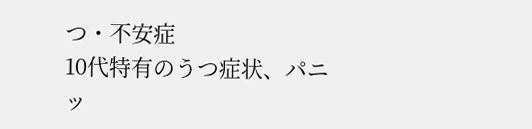つ・不安症
10代特有のうつ症状、パニッ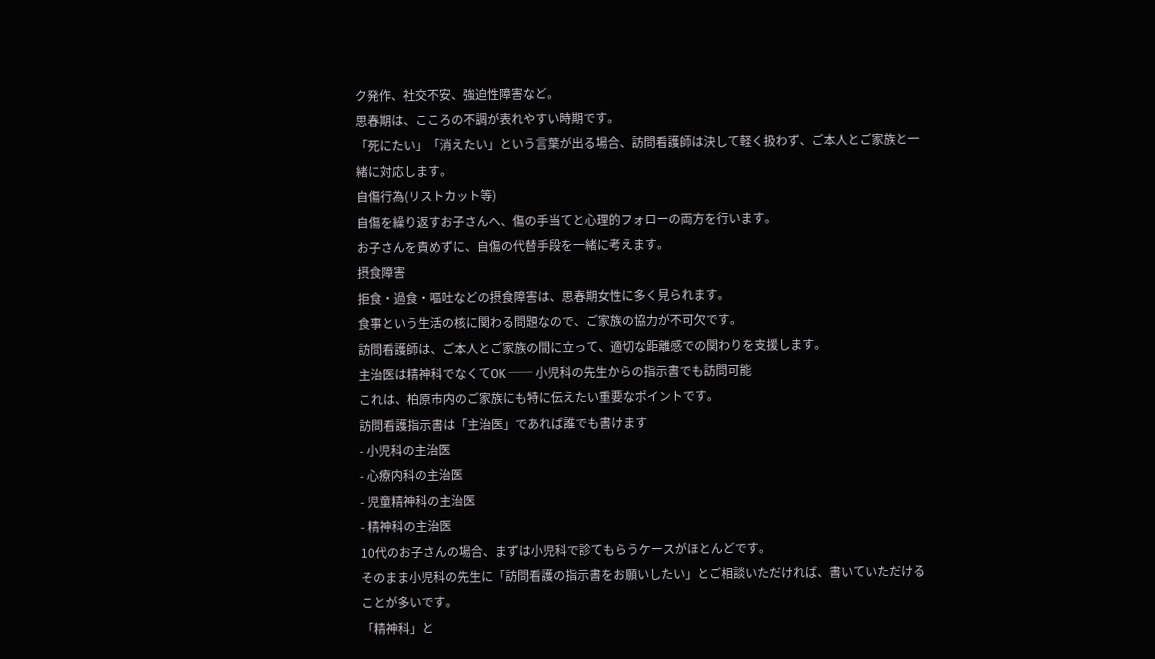ク発作、社交不安、強迫性障害など。
思春期は、こころの不調が表れやすい時期です。
「死にたい」「消えたい」という言葉が出る場合、訪問看護師は決して軽く扱わず、ご本人とご家族と一緒に対応します。
自傷行為(リストカット等)
自傷を繰り返すお子さんへ、傷の手当てと心理的フォローの両方を行います。
お子さんを責めずに、自傷の代替手段を一緒に考えます。
摂食障害
拒食・過食・嘔吐などの摂食障害は、思春期女性に多く見られます。
食事という生活の核に関わる問題なので、ご家族の協力が不可欠です。
訪問看護師は、ご本人とご家族の間に立って、適切な距離感での関わりを支援します。
主治医は精神科でなくてOK ── 小児科の先生からの指示書でも訪問可能
これは、柏原市内のご家族にも特に伝えたい重要なポイントです。
訪問看護指示書は「主治医」であれば誰でも書けます
- 小児科の主治医
- 心療内科の主治医
- 児童精神科の主治医
- 精神科の主治医
10代のお子さんの場合、まずは小児科で診てもらうケースがほとんどです。
そのまま小児科の先生に「訪問看護の指示書をお願いしたい」とご相談いただければ、書いていただけることが多いです。
「精神科」と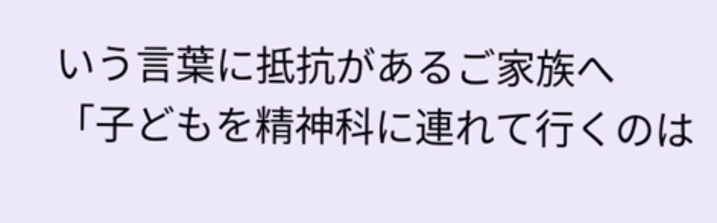いう言葉に抵抗があるご家族へ
「子どもを精神科に連れて行くのは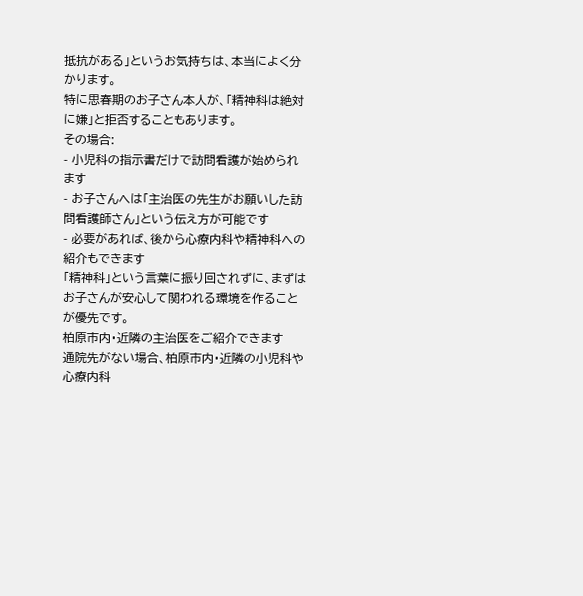抵抗がある」というお気持ちは、本当によく分かります。
特に思春期のお子さん本人が、「精神科は絶対に嫌」と拒否することもあります。
その場合:
- 小児科の指示書だけで訪問看護が始められます
- お子さんへは「主治医の先生がお願いした訪問看護師さん」という伝え方が可能です
- 必要があれば、後から心療内科や精神科への紹介もできます
「精神科」という言葉に振り回されずに、まずはお子さんが安心して関われる環境を作ることが優先です。
柏原市内・近隣の主治医をご紹介できます
通院先がない場合、柏原市内・近隣の小児科や心療内科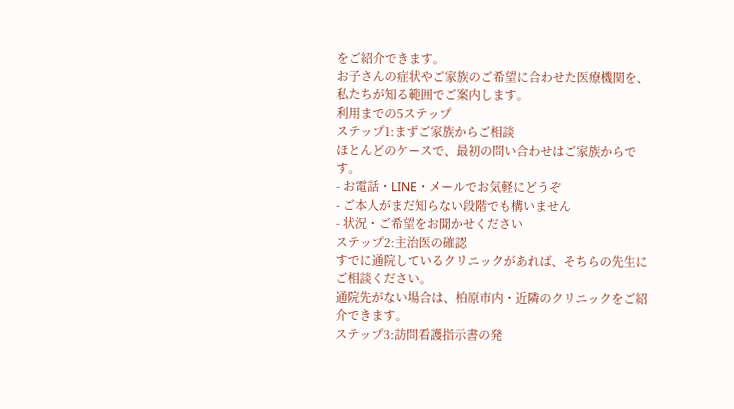をご紹介できます。
お子さんの症状やご家族のご希望に合わせた医療機関を、私たちが知る範囲でご案内します。
利用までの5ステップ
ステップ1:まずご家族からご相談
ほとんどのケースで、最初の問い合わせはご家族からです。
- お電話・LINE・メールでお気軽にどうぞ
- ご本人がまだ知らない段階でも構いません
- 状況・ご希望をお聞かせください
ステップ2:主治医の確認
すでに通院しているクリニックがあれば、そちらの先生にご相談ください。
通院先がない場合は、柏原市内・近隣のクリニックをご紹介できます。
ステップ3:訪問看護指示書の発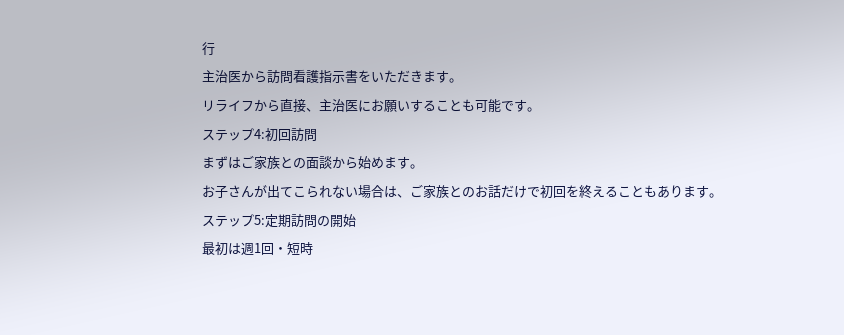行
主治医から訪問看護指示書をいただきます。
リライフから直接、主治医にお願いすることも可能です。
ステップ4:初回訪問
まずはご家族との面談から始めます。
お子さんが出てこられない場合は、ご家族とのお話だけで初回を終えることもあります。
ステップ5:定期訪問の開始
最初は週1回・短時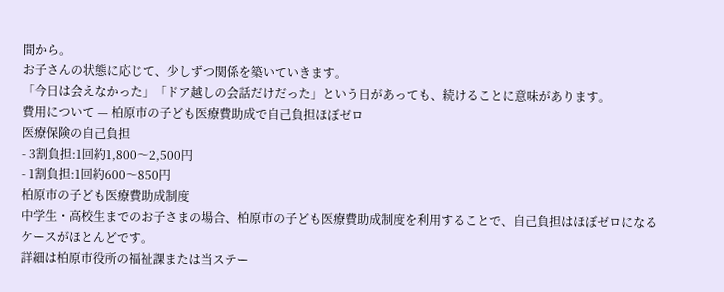間から。
お子さんの状態に応じて、少しずつ関係を築いていきます。
「今日は会えなかった」「ドア越しの会話だけだった」という日があっても、続けることに意味があります。
費用について — 柏原市の子ども医療費助成で自己負担ほぼゼロ
医療保険の自己負担
- 3割負担:1回約1,800〜2,500円
- 1割負担:1回約600〜850円
柏原市の子ども医療費助成制度
中学生・高校生までのお子さまの場合、柏原市の子ども医療費助成制度を利用することで、自己負担はほぼゼロになるケースがほとんどです。
詳細は柏原市役所の福祉課または当ステー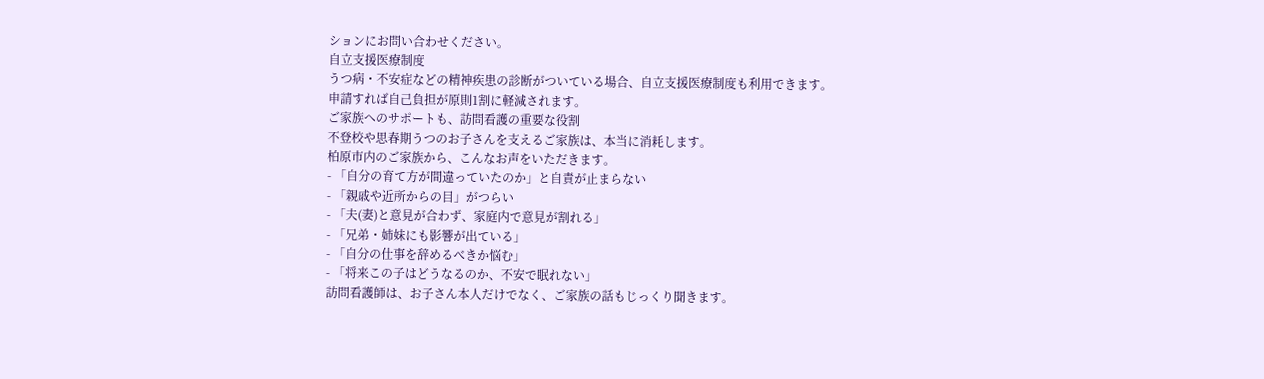ションにお問い合わせください。
自立支援医療制度
うつ病・不安症などの精神疾患の診断がついている場合、自立支援医療制度も利用できます。
申請すれば自己負担が原則1割に軽減されます。
ご家族へのサポートも、訪問看護の重要な役割
不登校や思春期うつのお子さんを支えるご家族は、本当に消耗します。
柏原市内のご家族から、こんなお声をいただきます。
- 「自分の育て方が間違っていたのか」と自責が止まらない
- 「親戚や近所からの目」がつらい
- 「夫(妻)と意見が合わず、家庭内で意見が割れる」
- 「兄弟・姉妹にも影響が出ている」
- 「自分の仕事を辞めるべきか悩む」
- 「将来この子はどうなるのか、不安で眠れない」
訪問看護師は、お子さん本人だけでなく、ご家族の話もじっくり聞きます。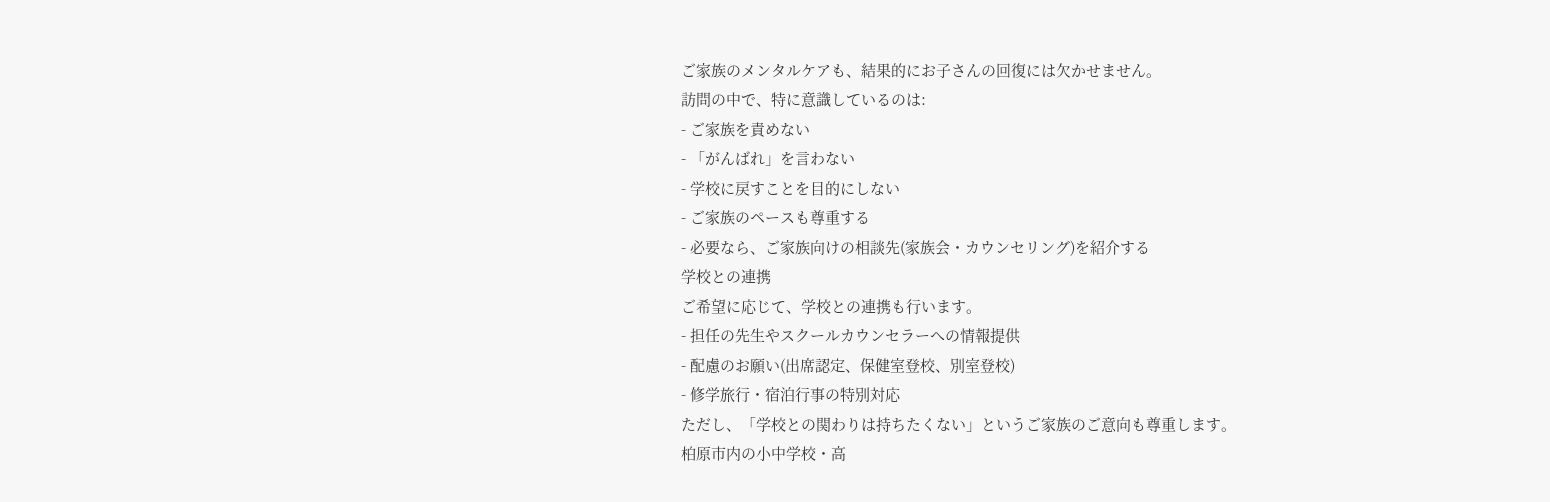ご家族のメンタルケアも、結果的にお子さんの回復には欠かせません。
訪問の中で、特に意識しているのは:
- ご家族を責めない
- 「がんばれ」を言わない
- 学校に戻すことを目的にしない
- ご家族のペースも尊重する
- 必要なら、ご家族向けの相談先(家族会・カウンセリング)を紹介する
学校との連携
ご希望に応じて、学校との連携も行います。
- 担任の先生やスクールカウンセラーへの情報提供
- 配慮のお願い(出席認定、保健室登校、別室登校)
- 修学旅行・宿泊行事の特別対応
ただし、「学校との関わりは持ちたくない」というご家族のご意向も尊重します。
柏原市内の小中学校・高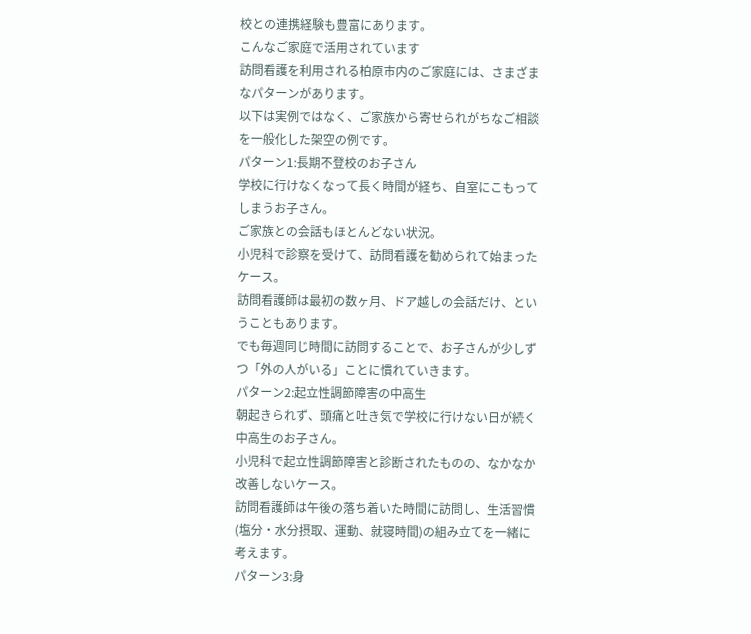校との連携経験も豊富にあります。
こんなご家庭で活用されています
訪問看護を利用される柏原市内のご家庭には、さまざまなパターンがあります。
以下は実例ではなく、ご家族から寄せられがちなご相談を一般化した架空の例です。
パターン1:長期不登校のお子さん
学校に行けなくなって長く時間が経ち、自室にこもってしまうお子さん。
ご家族との会話もほとんどない状況。
小児科で診察を受けて、訪問看護を勧められて始まったケース。
訪問看護師は最初の数ヶ月、ドア越しの会話だけ、ということもあります。
でも毎週同じ時間に訪問することで、お子さんが少しずつ「外の人がいる」ことに慣れていきます。
パターン2:起立性調節障害の中高生
朝起きられず、頭痛と吐き気で学校に行けない日が続く中高生のお子さん。
小児科で起立性調節障害と診断されたものの、なかなか改善しないケース。
訪問看護師は午後の落ち着いた時間に訪問し、生活習慣(塩分・水分摂取、運動、就寝時間)の組み立てを一緒に考えます。
パターン3:身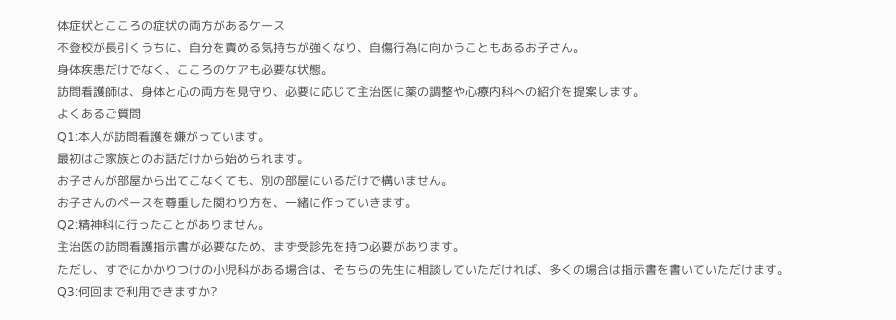体症状とこころの症状の両方があるケース
不登校が長引くうちに、自分を責める気持ちが強くなり、自傷行為に向かうこともあるお子さん。
身体疾患だけでなく、こころのケアも必要な状態。
訪問看護師は、身体と心の両方を見守り、必要に応じて主治医に薬の調整や心療内科への紹介を提案します。
よくあるご質問
Q1:本人が訪問看護を嫌がっています。
最初はご家族とのお話だけから始められます。
お子さんが部屋から出てこなくても、別の部屋にいるだけで構いません。
お子さんのペースを尊重した関わり方を、一緒に作っていきます。
Q2:精神科に行ったことがありません。
主治医の訪問看護指示書が必要なため、まず受診先を持つ必要があります。
ただし、すでにかかりつけの小児科がある場合は、そちらの先生に相談していただければ、多くの場合は指示書を書いていただけます。
Q3:何回まで利用できますか?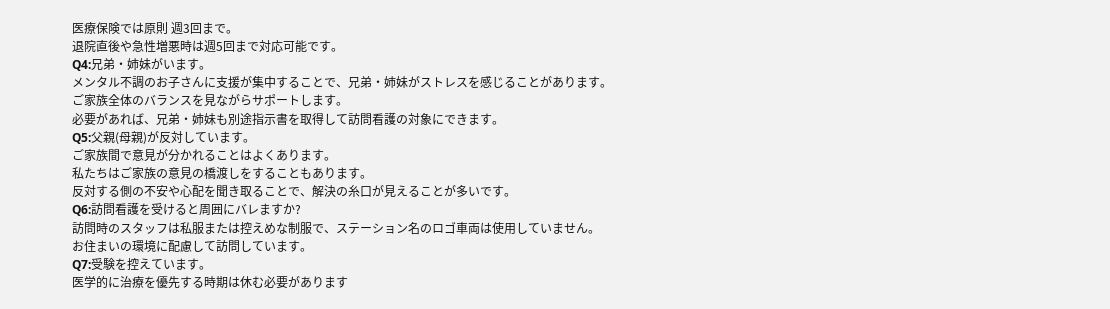医療保険では原則 週3回まで。
退院直後や急性増悪時は週5回まで対応可能です。
Q4:兄弟・姉妹がいます。
メンタル不調のお子さんに支援が集中することで、兄弟・姉妹がストレスを感じることがあります。
ご家族全体のバランスを見ながらサポートします。
必要があれば、兄弟・姉妹も別途指示書を取得して訪問看護の対象にできます。
Q5:父親(母親)が反対しています。
ご家族間で意見が分かれることはよくあります。
私たちはご家族の意見の橋渡しをすることもあります。
反対する側の不安や心配を聞き取ることで、解決の糸口が見えることが多いです。
Q6:訪問看護を受けると周囲にバレますか?
訪問時のスタッフは私服または控えめな制服で、ステーション名のロゴ車両は使用していません。
お住まいの環境に配慮して訪問しています。
Q7:受験を控えています。
医学的に治療を優先する時期は休む必要があります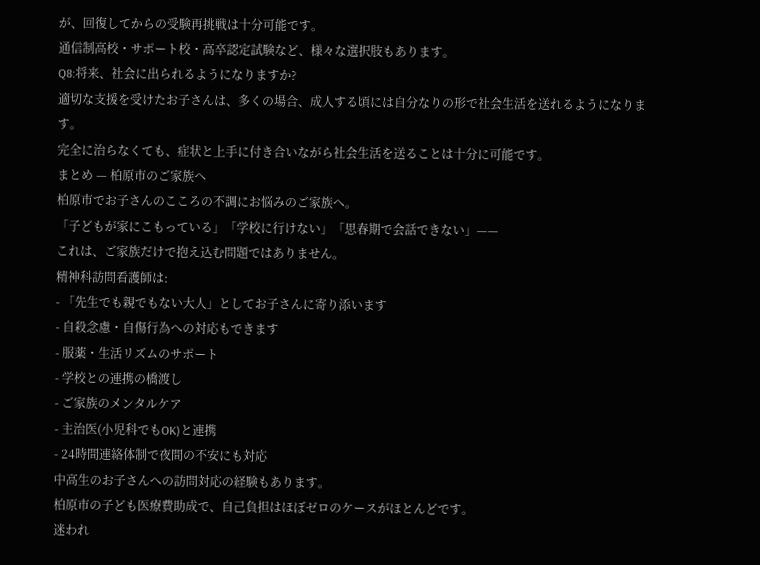が、回復してからの受験再挑戦は十分可能です。
通信制高校・サポート校・高卒認定試験など、様々な選択肢もあります。
Q8:将来、社会に出られるようになりますか?
適切な支援を受けたお子さんは、多くの場合、成人する頃には自分なりの形で社会生活を送れるようになります。
完全に治らなくても、症状と上手に付き合いながら社会生活を送ることは十分に可能です。
まとめ — 柏原市のご家族へ
柏原市でお子さんのこころの不調にお悩みのご家族へ。
「子どもが家にこもっている」「学校に行けない」「思春期で会話できない」——
これは、ご家族だけで抱え込む問題ではありません。
精神科訪問看護師は:
- 「先生でも親でもない大人」としてお子さんに寄り添います
- 自殺念慮・自傷行為への対応もできます
- 服薬・生活リズムのサポート
- 学校との連携の橋渡し
- ご家族のメンタルケア
- 主治医(小児科でもOK)と連携
- 24時間連絡体制で夜間の不安にも対応
中高生のお子さんへの訪問対応の経験もあります。
柏原市の子ども医療費助成で、自己負担はほぼゼロのケースがほとんどです。
迷われ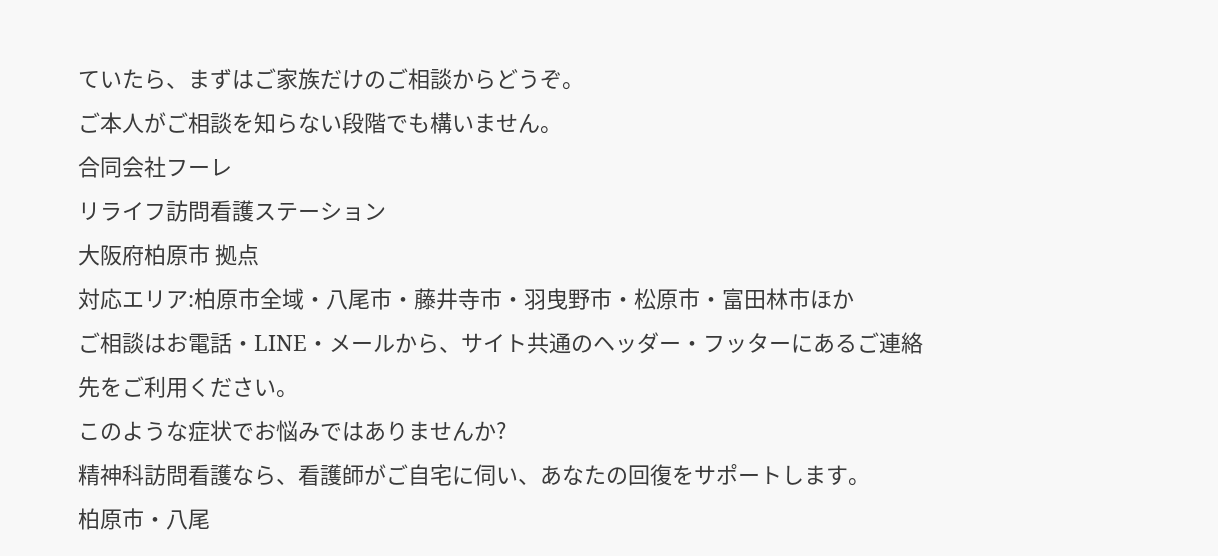ていたら、まずはご家族だけのご相談からどうぞ。
ご本人がご相談を知らない段階でも構いません。
合同会社フーレ
リライフ訪問看護ステーション
大阪府柏原市 拠点
対応エリア:柏原市全域・八尾市・藤井寺市・羽曳野市・松原市・富田林市ほか
ご相談はお電話・LINE・メールから、サイト共通のヘッダー・フッターにあるご連絡先をご利用ください。
このような症状でお悩みではありませんか?
精神科訪問看護なら、看護師がご自宅に伺い、あなたの回復をサポートします。
柏原市・八尾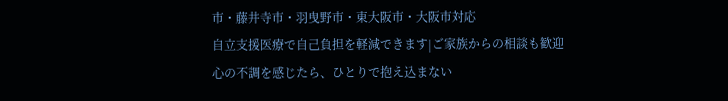市・藤井寺市・羽曳野市・東大阪市・大阪市対応
自立支援医療で自己負担を軽減できます|ご家族からの相談も歓迎
心の不調を感じたら、ひとりで抱え込まない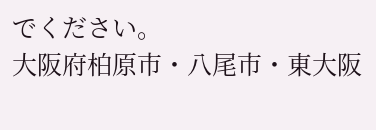でください。
大阪府柏原市・八尾市・東大阪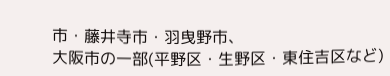市・藤井寺市・羽曳野市、
大阪市の一部(平野区・生野区・東住吉区など)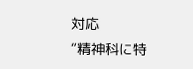対応
“精神科に特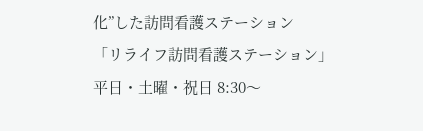化”した訪問看護ステーション
「リライフ訪問看護ステーション」
平日・土曜・祝日 8:30〜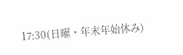17:30(日曜・年末年始休み)